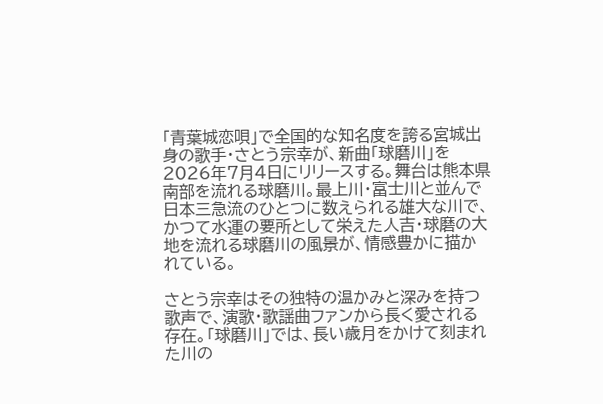「青葉城恋唄」で全国的な知名度を誇る宮城出身の歌手・さとう宗幸が、新曲「球磨川」を2026年7月4日にリリースする。舞台は熊本県南部を流れる球磨川。最上川・富士川と並んで日本三急流のひとつに数えられる雄大な川で、かつて水運の要所として栄えた人吉・球磨の大地を流れる球磨川の風景が、情感豊かに描かれている。

さとう宗幸はその独特の温かみと深みを持つ歌声で、演歌・歌謡曲ファンから長く愛される存在。「球磨川」では、長い歳月をかけて刻まれた川の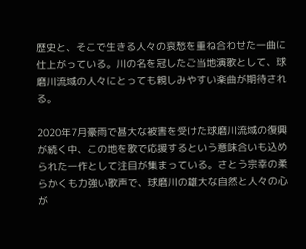歴史と、そこで生きる人々の哀愁を重ね合わせた一曲に仕上がっている。川の名を冠したご当地演歌として、球磨川流域の人々にとっても親しみやすい楽曲が期待される。

2020年7月豪雨で甚大な被害を受けた球磨川流域の復興が続く中、この地を歌で応援するという意味合いも込められた一作として注目が集まっている。さとう宗幸の柔らかくも力強い歌声で、球磨川の雄大な自然と人々の心が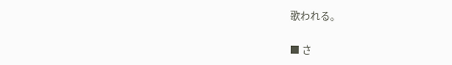歌われる。

■ さ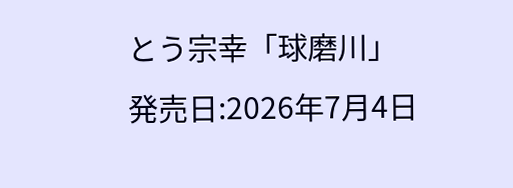とう宗幸「球磨川」
発売日:2026年7月4日